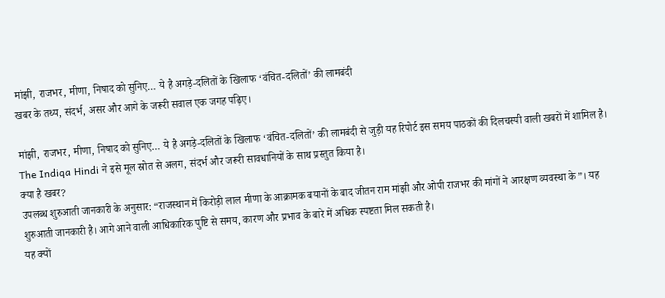मांझी, राजभर, मीणा, निषाद को सुनिए… ये है अगड़े-दलितों के खिलाफ ‘वंचित-दलितों’ की लामबंदी
खबर के तथ्य, संदर्भ, असर और आगे के जरूरी सवाल एक जगह पढ़िए।

मांझी, राजभर, मीणा, निषाद को सुनिए… ये है अगड़े-दलितों के खिलाफ ‘वंचित-दलितों’ की लामबंदी से जुड़ी यह रिपोर्ट इस समय पाठकों की दिलचस्पी वाली खबरों में शामिल है। The Indiqa Hindi ने इसे मूल स्रोत से अलग, संदर्भ और जरूरी सावधानियों के साथ प्रस्तुत किया है।
क्या है खबर?
उपलब्ध शुरुआती जानकारी के अनुसार: “राजस्थान में किरोड़ी लाल मीणा के आक्रामक बयानों के बाद जीतन राम मांझी और ओपी राजभर की मांगों ने आरक्षण व्यवस्था के”। यह शुरुआती जानकारी है। आगे आने वाली आधिकारिक पुष्टि से समय, कारण और प्रभाव के बारे में अधिक स्पष्टता मिल सकती है।
यह क्यों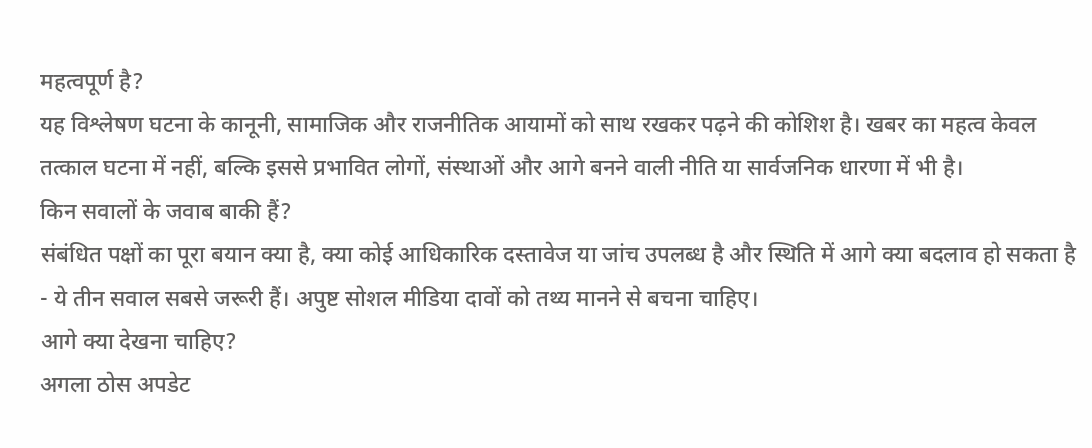महत्वपूर्ण है?
यह विश्लेषण घटना के कानूनी, सामाजिक और राजनीतिक आयामों को साथ रखकर पढ़ने की कोशिश है। खबर का महत्व केवल तत्काल घटना में नहीं, बल्कि इससे प्रभावित लोगों, संस्थाओं और आगे बनने वाली नीति या सार्वजनिक धारणा में भी है।
किन सवालों के जवाब बाकी हैं?
संबंधित पक्षों का पूरा बयान क्या है, क्या कोई आधिकारिक दस्तावेज या जांच उपलब्ध है और स्थिति में आगे क्या बदलाव हो सकता है - ये तीन सवाल सबसे जरूरी हैं। अपुष्ट सोशल मीडिया दावों को तथ्य मानने से बचना चाहिए।
आगे क्या देखना चाहिए?
अगला ठोस अपडेट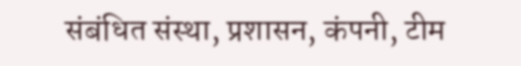संबंधित संस्था, प्रशासन, कंपनी, टीम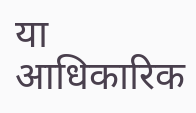या आधिकारिक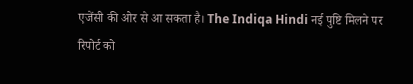एजेंसी की ओर से आ सकता है। The Indiqa Hindi नई पुष्टि मिलने पर रिपोर्ट को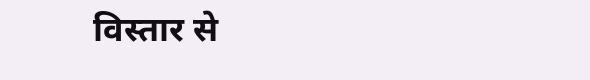विस्तार से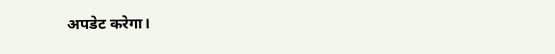अपडेट करेगा।